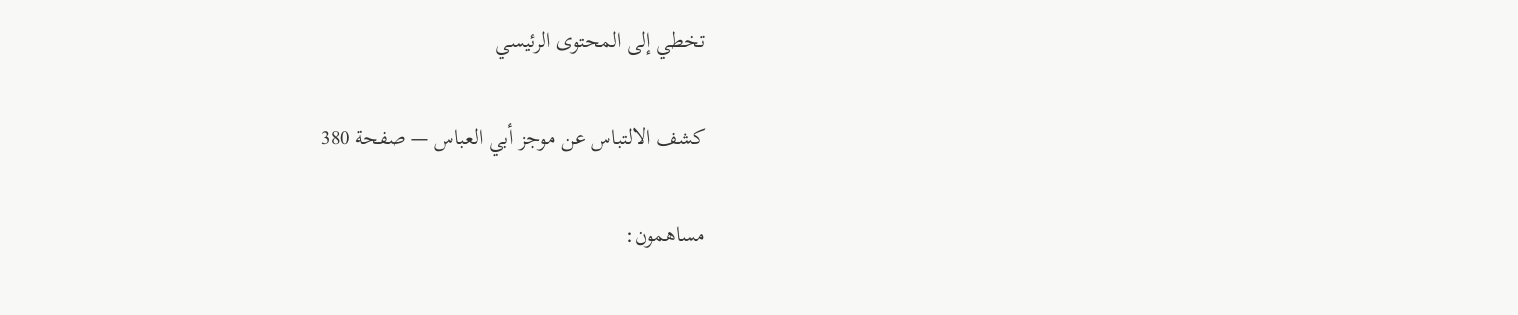تخطي إلى المحتوى الرئيسي

كشف الالتباس عن موجز أبي العباس — صفحة 380

مساهمون: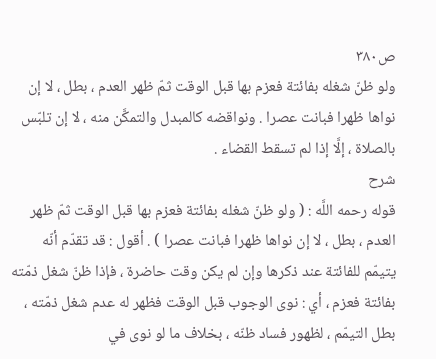ص٣٨٠
ولو ظنّ شغله بفائتة فعزم بها قبل الوقت ثمّ ظهر العدم ، بطل ، لا إن نواها ظهرا فبانت عصرا . ونواقضه كالمبدل والتمكَّن منه ، لا إن تلبّس بالصلاة ، إلَّا إذا لم تسقط القضاء .
شرح
قوله رحمه اللَّه : ( ولو ظنّ شغله بفائتة فعزم بها قبل الوقت ثمّ ظهر العدم ، بطل ، لا إن نواها ظهرا فبانت عصرا ) . أقول : قد تقدّم أنّه يتيمّم للفائتة عند ذكرها وإن لم يكن وقت حاضرة ، فإذا ظنّ شغل ذمّته بفائتة فعزم ، أي : نوى الوجوب قبل الوقت فظهر له عدم شغل ذمّته ، بطل التيمّم ، لظهور فساد ظنّه ، بخلاف ما لو نوى في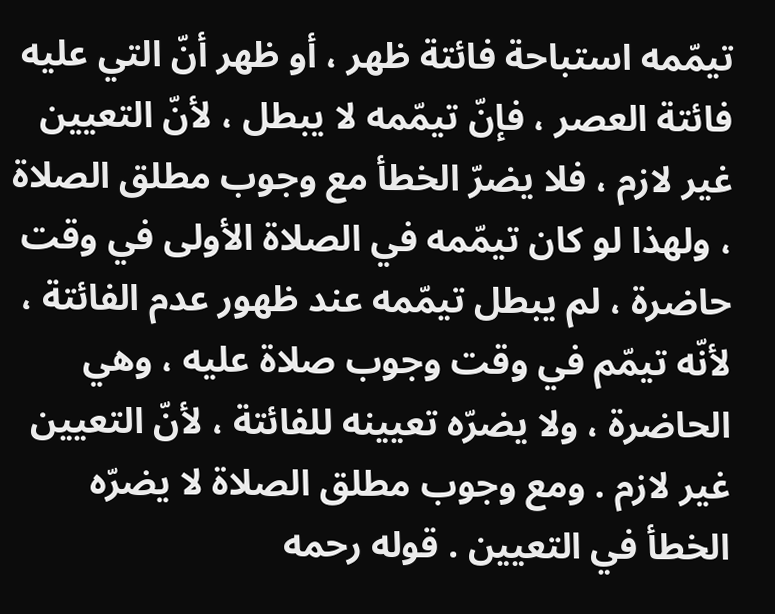تيمّمه استباحة فائتة ظهر ، أو ظهر أنّ التي عليه فائتة العصر ، فإنّ تيمّمه لا يبطل ، لأنّ التعيين غير لازم ، فلا يضرّ الخطأ مع وجوب مطلق الصلاة ، ولهذا لو كان تيمّمه في الصلاة الأولى في وقت حاضرة ، لم يبطل تيمّمه عند ظهور عدم الفائتة ، لأنّه تيمّم في وقت وجوب صلاة عليه ، وهي الحاضرة ، ولا يضرّه تعيينه للفائتة ، لأنّ التعيين غير لازم . ومع وجوب مطلق الصلاة لا يضرّه الخطأ في التعيين . قوله رحمه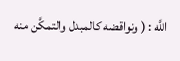اللَّه : ( ونواقضه كالمبدل والتمكَّن منه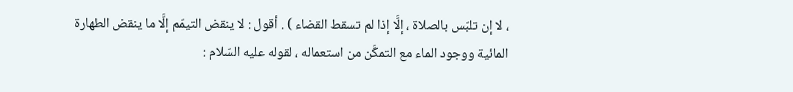، لا إن تلبّس بالصلاة ، إلَّا إذا لم تسقط القضاء ) . أقول : لا ينقض التيمّم إلَّا ما ينقض الطهارة المائية ووجود الماء مع التمكَّن من استعماله ، لقوله عليه السّلام :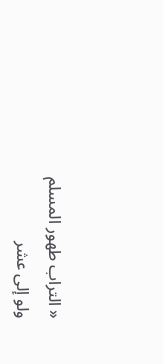« التراب طهور المسلم ولو إلى عشر